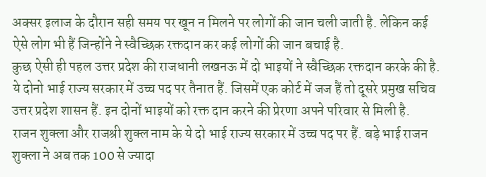अक्सर इलाज के दौरान सही समय पर खून न मिलने पर लोगों की जान चली जाती है. लेकिन कई ऐसे लोग भी हैं जिन्होंने ने स्वैच्छिक रक्तदान कर कई लोगों की जान बचाई है.
कुछ ऐसी ही पहल उत्तर प्रदेश की राजधानी लखनऊ में दो भाइयों ने स्वैच्छिक रक्तदान करके की है. ये दोनो भाई राज्य सरकार में उच्च पद पर तैनात हैं. जिसमें एक कोर्ट में जज हैं तो दूसरे प्रमुख सचिव उत्तर प्रदेश शासन हैं. इन दोनों भाइयों को रक्त दान करने की प्रेरणा अपने परिवार से मिली है.
राजन शुक्ला और राजश्री शुक्ल नाम के ये दो भाई राज्य सरकार में उच्च पद पर हैं. बड़े भाई राजन शुक्ला ने अब तक 100 से ज्यादा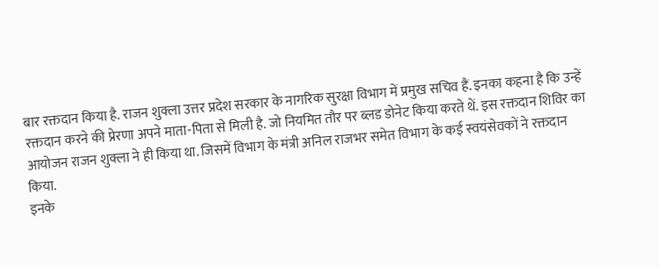बार रक्तदान किया है. राजन शुक्ला उत्तर प्रदेश सरकार के नागरिक सुरक्षा विभाग में प्रमुख सचिव हैं. इनका कहना है कि उन्हें रक्तदान करने की प्रेरणा अपने माता-पिता से मिली है. जो नियमित तौर पर ब्लड डोनेट किया करते थें. इस रक्तदान शिविर का आयोजन राजन शुक्ला ने ही किया था. जिसमें विभाग के मंत्री अनिल राजभर समेत विभाग के कई स्वयंसेवकों ने रक्तदान किया.
इनके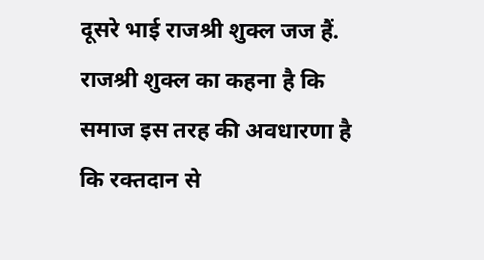दूसरे भाई राजश्री शुक्ल जज हैं. राजश्री शुक्ल का कहना है कि समाज इस तरह की अवधारणा है कि रक्तदान से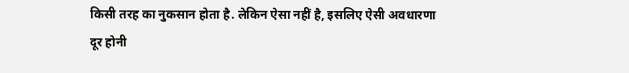किसी तरह का नुकसान होता है. लेकिन ऐसा नहीं है, इसलिए ऐसी अवधारणा दूर होनी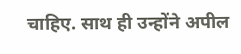चाहिए. साथ ही उन्होंने अपील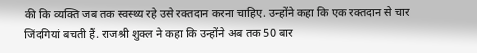की कि व्यक्ति जब तक स्वस्थ्य रहे उसे रक्तदान करना चाहिए. उन्होंने कहा कि एक रक्तदान से चार जिंदगियां बचती हैं. राजश्री शुक्ल ने कहा कि उन्होंने अब तक 50 बार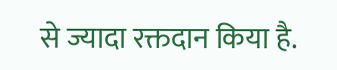से ज्यादा रक्तदान किया है.